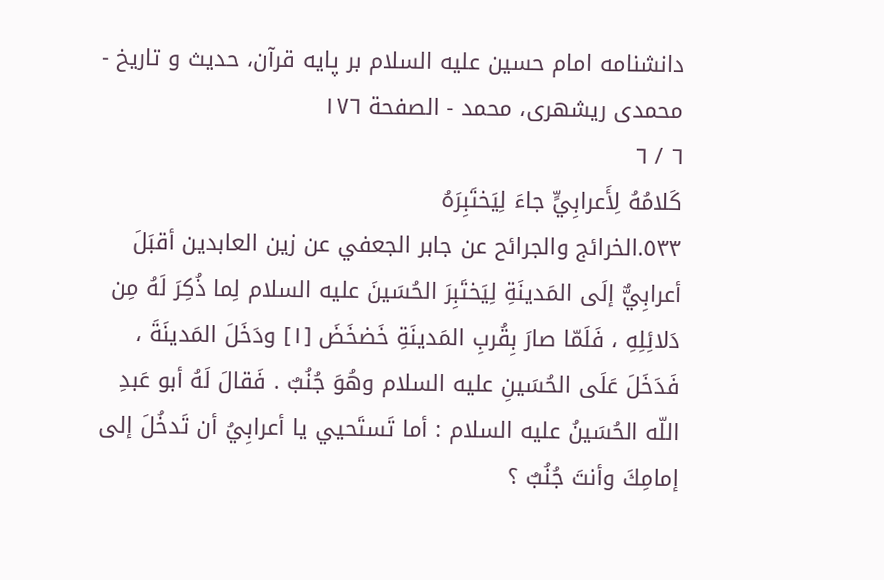دانشنامه امام حسين عليه السلام بر پايه قرآن، حديث و تاریخ - محمدی ریشهری، محمد - الصفحة ١٧٦
٦ / ٦
كَلامُهُ لِأَعرابِيٍّ جاءَ لِيَختَبِرَهُ
٥٣٣.الخرائج والجرائح عن جابر الجعفي عن زين العابدين أقبَلَ أعرابِيٌّ إلَى المَدينَةِ لِيَختَبِرَ الحُسَينَ عليه السلام لِما ذُكِرَ لَهُ مِن دَلائِلِهِ ، فَلَمّا صارَ بِقُربِ المَدينَةِ خَضخَضَ [١] ودَخَلَ المَدينَةَ ، فَدَخَلَ عَلَى الحُسَينِ عليه السلام وهُوَ جُنُبٌ . فَقالَ لَهُ أبو عَبدِ اللّه الحُسَينُ عليه السلام : أما تَستَحيي يا أعرابِيُ أن تَدخُلَ إلى إمامِكَ وأنتَ جُنُبٌ ؟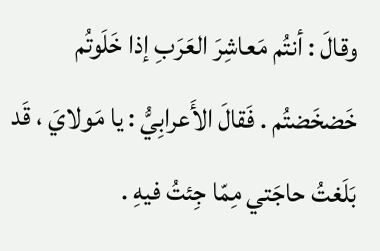وقالَ : أنتُم مَعاشِرَ العَرَبِ إذا خَلَوتُم خَضخَضتُم . فَقالَ الأَعرابِيُّ : يا مَولايَ ، قَد بَلَغتُ حاجَتي مِمّا جِئتُ فيهِ .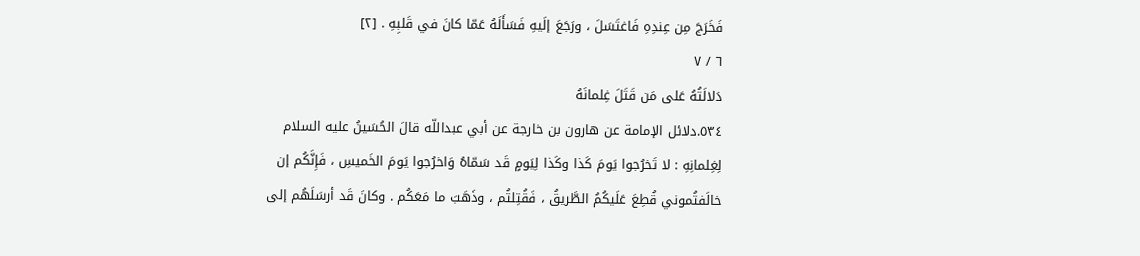فَخَرَجَ مِن عِندِهِ فَاغتَسَلَ ، ورَجَعَ إلَيهِ فَسَأَلَهُ عَمّا كانَ في قَلبِهِ . [٢]
٦ / ٧
دَلالَتُهُ عَلى مَن قَتَلَ غِلمانَهُ
٥٣٤.دلائل الإمامة عن هارون بن خارجة عن أبي عبداللّه قالَ الحُسَينُ عليه السلام لِغِلمانِهِ : لا تَخرُجوا يَومَ كَذا وكَذا لِيَومٍ قَد سَمّاهُ وَاخرُجوا يَومَ الخَميسِ ، فَإِنَّكُم إن خالَفتُموني قُطِعَ عَلَيكُمُ الطَّريقُ ، فَقُتِلتُم ، وذَهَبَ ما مَعَكُم . وكانَ قَد أرسَلَهُم إلى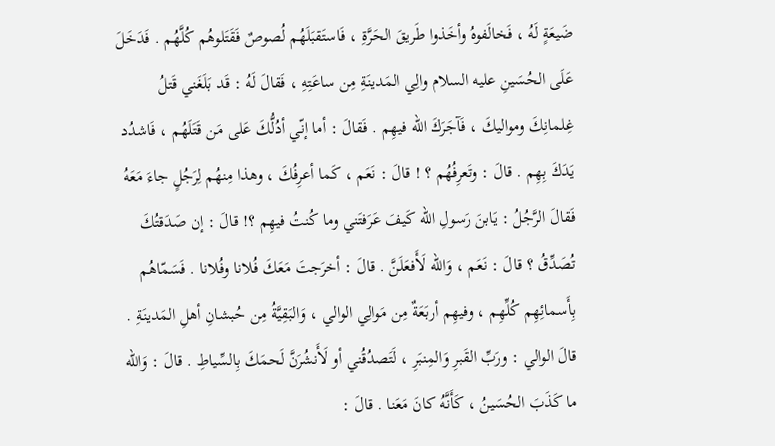ضَيعَةٍ لَهُ ، فَخالَفوهُ وأخَذوا طَريقَ الحَرَّةِ ، فَاستَقبَلَهُم لُصوصٌ فَقَتَلوهُم كُلَّهُم . فَدَخَلَ عَلَى الحُسَينِ عليه السلام والِي المَدينَةِ مِن ساعَتِهِ ، فَقالَ لَهُ : قَد بَلَغَني قَتلُ غِلمانِكَ ومواليكَ ، فَآجَرَكَ اللّه فيهِم . فَقالَ : أما إنّي أدُلُّكَ عَلى مَن قَتَلَهُم ، فَاشدُد يَدَكَ بِهِم . قالَ : وتَعرِفُهُم ؟ ! قالَ : نَعَم ، كَما أعرِفُكَ ، وهذا مِنهُم لِرَجُلٍ جاءَ مَعَهُ فَقالَ الرَّجُلُ : يَابنَ رَسولِ اللّه كَيفَ عَرَفتَني وما كُنتُ فيهِم ؟! قالَ : إن صَدَقتُكَ تُصَدِّقُ ؟ قالَ : نَعَم ، وَاللّه لَأَفعَلَنَّ . قالَ : أخرَجتَ مَعَكَ فُلانا وفُلانا . فَسَمّاهُم بِأَسمائِهِم كُلِّهِم ، وفيهِم أربَعَةٌ مِن مَوالِي الوالي ، وَالبَقِيَّةُ مِن حُبشانِ أهلِ المَدينَةِ . قالَ الوالي : ورَبِّ القَبرِ وَالمِنبَرِ ، لَتَصدُقُني أو لَأَنشُرَنَّ لَحمَكَ بِالسِّياطِ . قالَ : وَاللّه ما كَذَبَ الحُسَينُ ، كَأَنَّهُ كانَ مَعَنا . قالَ :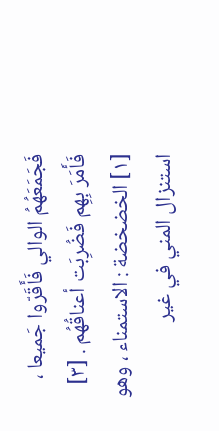فَجَمَعَهُمُ الوالي فَأَقَرّوا جَميعا ، فَأَمَرَ بِهِم فَضُرِبَت أعناقُهُم . [٣]
[١] الخضخضة : الاستمناء ، وهو استنزال المني في غير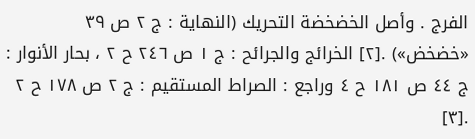الفرج . وأصل الخضخضة التحريك (النهاية : ج ٢ ص ٣٩ «خضخض») .[٢] الخرائج والجرائح : ج ١ ص ٢٤٦ ح ٢ ، بحار الأنوار : ج ٤٤ ص ١٨١ ح ٤ وراجع : الصراط المستقيم : ج ٢ ص ١٧٨ ح ٢ .[٣]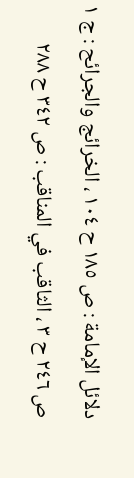دلائل الإمامة : ص ١٨٥ ح ١٠٤ ، الخرائج والجرائح : ج ١ ص ٢٤٦ ح ٣ ، الثاقب في المناقب : ص ٣٤٢ ح ٢٨٨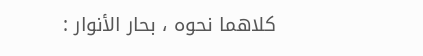كلاهما نحوه ، بحار الأنوار :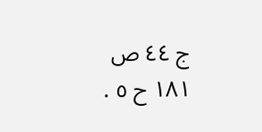ج ٤٤ ص ١٨١ ح ٥ .